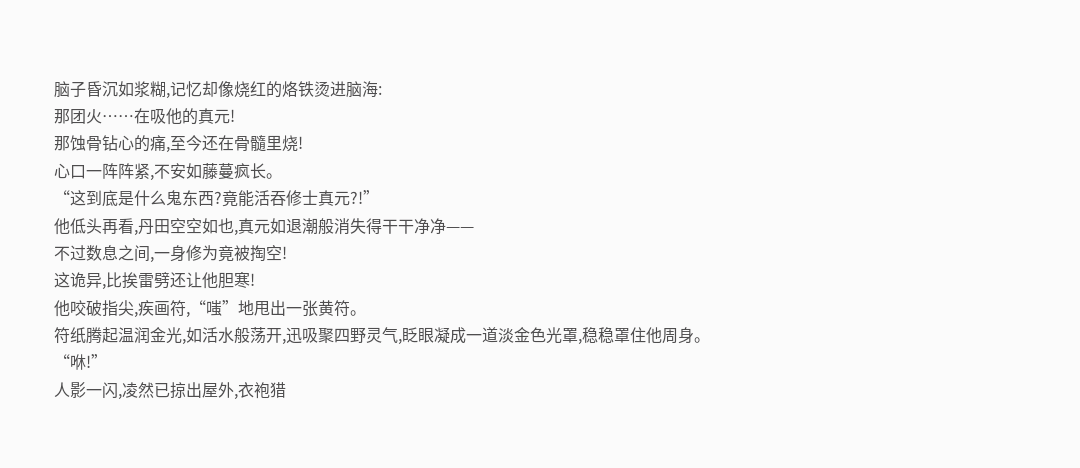脑子昏沉如浆糊,记忆却像烧红的烙铁烫进脑海:
那团火……在吸他的真元!
那蚀骨钻心的痛,至今还在骨髓里烧!
心口一阵阵紧,不安如藤蔓疯长。
“这到底是什么鬼东西?竟能活吞修士真元?!”
他低头再看,丹田空空如也,真元如退潮般消失得干干净净——
不过数息之间,一身修为竟被掏空!
这诡异,比挨雷劈还让他胆寒!
他咬破指尖,疾画符,“嗤”地甩出一张黄符。
符纸腾起温润金光,如活水般荡开,迅吸聚四野灵气,眨眼凝成一道淡金色光罩,稳稳罩住他周身。
“咻!”
人影一闪,凌然已掠出屋外,衣袍猎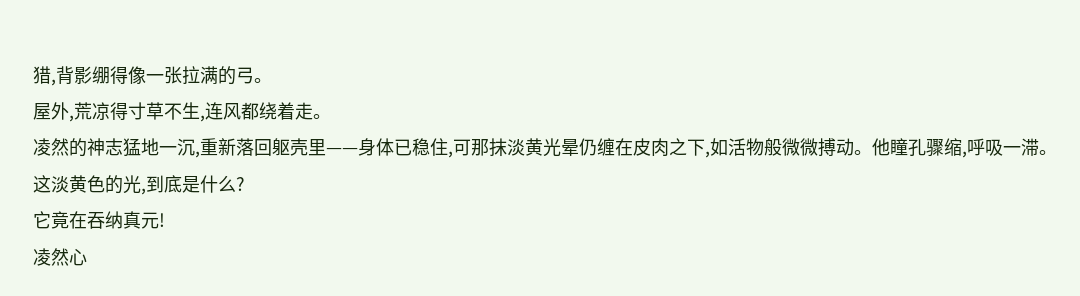猎,背影绷得像一张拉满的弓。
屋外,荒凉得寸草不生,连风都绕着走。
凌然的神志猛地一沉,重新落回躯壳里——身体已稳住,可那抹淡黄光晕仍缠在皮肉之下,如活物般微微搏动。他瞳孔骤缩,呼吸一滞。
这淡黄色的光,到底是什么?
它竟在吞纳真元!
凌然心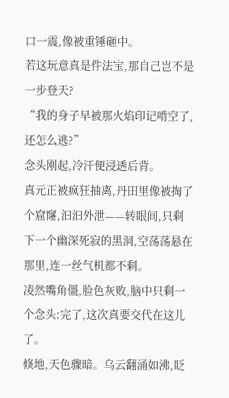口一震,像被重锤砸中。
若这玩意真是件法宝,那自己岂不是一步登天?
“我的身子早被那火焰印记啃空了,还怎么逃?”
念头刚起,冷汗便浸透后背。
真元正被疯狂抽离,丹田里像被掏了个窟窿,汩汩外泄——转眼间,只剩下一个幽深死寂的黑洞,空荡荡悬在那里,连一丝气机都不剩。
凌然嘴角僵,脸色灰败,脑中只剩一个念头:完了,这次真要交代在这儿了。
倏地,天色骤暗。乌云翻涌如沸,眨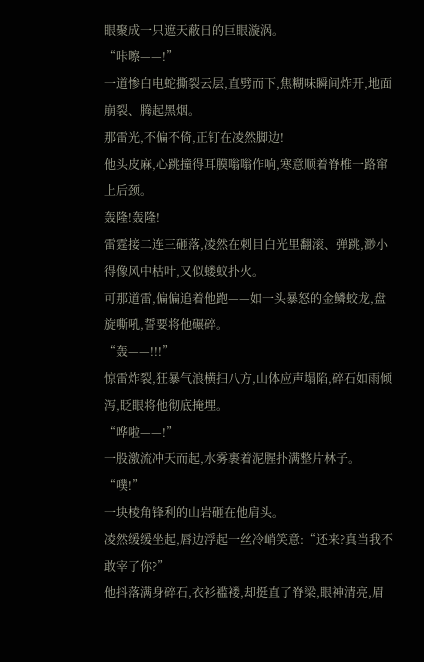眼聚成一只遮天蔽日的巨眼漩涡。
“咔嚓——!”
一道惨白电蛇撕裂云层,直劈而下,焦糊味瞬间炸开,地面崩裂、腾起黑烟。
那雷光,不偏不倚,正钉在凌然脚边!
他头皮麻,心跳撞得耳膜嗡嗡作响,寒意顺着脊椎一路窜上后颈。
轰隆!轰隆!
雷霆接二连三砸落,凌然在刺目白光里翻滚、弹跳,渺小得像风中枯叶,又似蝼蚁扑火。
可那道雷,偏偏追着他跑——如一头暴怒的金鳞蛟龙,盘旋嘶吼,誓要将他碾碎。
“轰——!!!”
惊雷炸裂,狂暴气浪横扫八方,山体应声塌陷,碎石如雨倾泻,眨眼将他彻底掩埋。
“哗啦——!”
一股激流冲天而起,水雾裹着泥腥扑满整片林子。
“噗!”
一块棱角锋利的山岩砸在他肩头。
凌然缓缓坐起,唇边浮起一丝冷峭笑意:“还来?真当我不敢宰了你?”
他抖落满身碎石,衣衫褴褛,却挺直了脊梁,眼神清亮,眉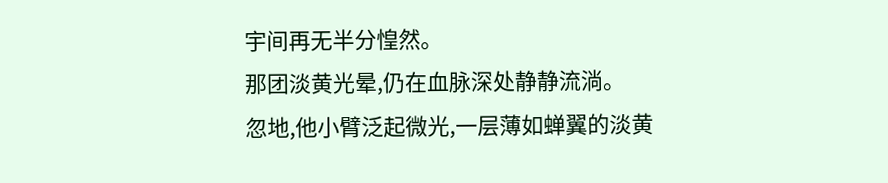宇间再无半分惶然。
那团淡黄光晕,仍在血脉深处静静流淌。
忽地,他小臂泛起微光,一层薄如蝉翼的淡黄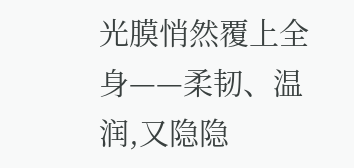光膜悄然覆上全身——柔韧、温润,又隐隐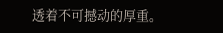透着不可撼动的厚重。